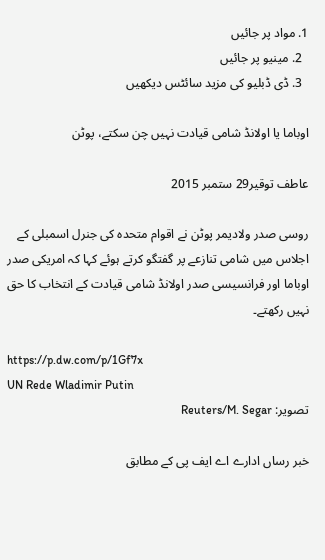1. مواد پر جائیں
  2. مینیو پر جائیں
  3. ڈی ڈبلیو کی مزید سائٹس دیکھیں

اوباما یا اولانڈ شامی قیادت نہیں چن سکتے، پوٹن

عاطف توقیر29 ستمبر 2015

روسی صدر ولادیمر پوٹن نے اقوام متحدہ کی جنرل اسمبلی کے اجلاس میں شامی تنازعے پر گفتگو کرتے ہوئے کہا کہ امریکی صدر اوباما اور فرانسیسی صدر اولانڈ شامی قیادت کے انتخاب کا حق نہیں رکھتے۔

https://p.dw.com/p/1Gf7x
UN Rede Wladimir Putin
تصویر: Reuters/M. Segar

خبر رساں ادارے اے ایف پی کے مطابق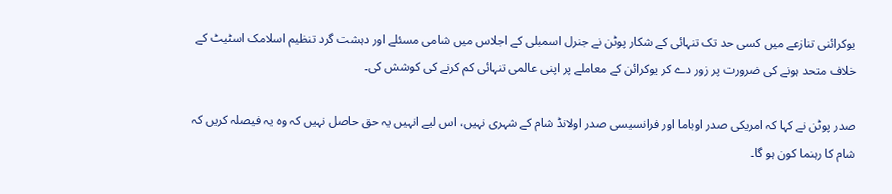یوکرائنی تنازعے میں کسی حد تک تنہائی کے شکار پوٹن نے جنرل اسمبلی کے اجلاس میں شامی مسئلے اور دہشت گرد تنظیم اسلامک اسٹیٹ کے خلاف متحد ہونے کی ضرورت پر زور دے کر یوکرائن کے معاملے پر اپنی عالمی تنہائی کم کرنے کی کوشش کی۔

صدر پوٹن نے کہا کہ امریکی صدر اوباما اور فرانسیسی صدر اولانڈ شام کے شہری نہیں، اس لیے انہیں یہ حق حاصل نہیں کہ وہ یہ فیصلہ کریں کہ شام کا رہنما کون ہو گا۔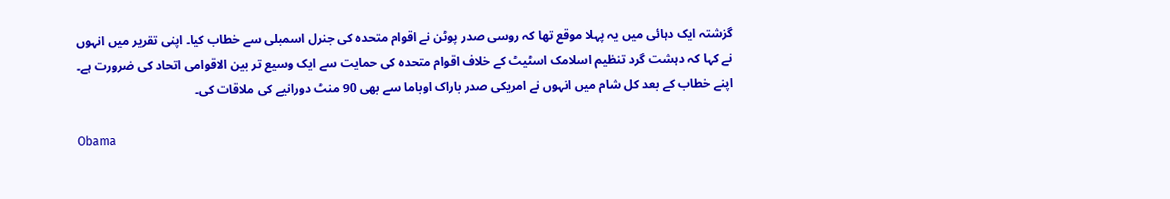گزشتہ ایک دہائی میں یہ پہلا موقع تھا کہ روسی صدر پوٹن نے اقوام متحدہ کی جنرل اسمبلی سے خطاب کیا۔ اپنی تقریر میں انہوں نے کہا کہ دہشت گرد تنظیم اسلامک اسٹیٹ کے خلاف اقوام متحدہ کی حمایت سے ایک وسیع تر بین الاقوامی اتحاد کی ضرورت ہے۔ اپنے خطاب کے بعد کل شام میں انہوں نے امریکی صدر باراک اوباما سے بھی 90 منٹ دورانیے کی ملاقات کی۔

Obama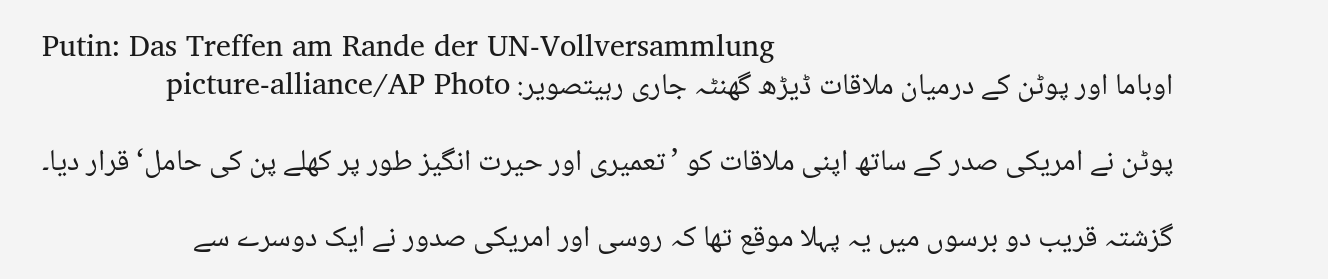Putin: Das Treffen am Rande der UN-Vollversammlung
اوباما اور پوٹن کے درمیان ملاقات ڈیڑھ گھنٹہ جاری رہیتصویر: picture-alliance/AP Photo

پوٹن نے امریکی صدر کے ساتھ اپنی ملاقات کو ’تعمیری اور حیرت انگیز طور پر کھلے پن کی حامل‘ قرار دیا۔

گزشتہ قریب دو برسوں میں یہ پہلا موقع تھا کہ روسی اور امریکی صدور نے ایک دوسرے سے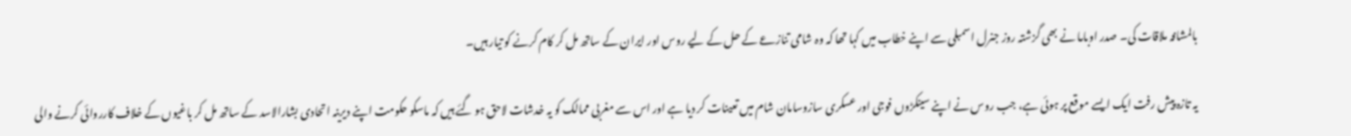بالمشافہ ملاقات کی۔ صدر اوباما نے بھی گزشتہ روز جنرل اسمبلی سے اپنے خطاب میں کہا تھا کہ وہ شامی تنازعے کے حل کے لیے روس اور ایران کے ساتھ مل کر کام کرنے کو تیار ہیں۔

یہ تازہ پیش رفت ایک ایسے موقع پر ہوئی ہے، جب روس نے اپنے سینکڑوں فوجی اور عسکری سازوسامان شام میں تعینات کر دیا ہے اور اس سے مغربی ممالک کو یہ خدشات لاحق ہو گئے ہیں کہ ماسکو حکومت اپنے دیرینہ اتحادی بشارالاسد کے ساتھ مل کر باغیوں کے خلاف کارروائی کرنے والی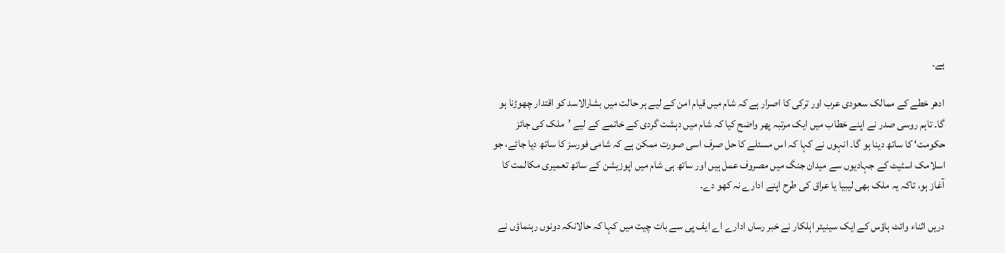ہے۔

ادھر خطے کے ممالک سعودی عرب اور ترکی کا اصرار ہے کہ شام میں قیام امن کے لیے ہر حالت میں بشارالاسد کو اقتدار چھوڑنا ہو گا۔ تاہم روسی صدر نے اپنے خطاب میں ایک مرتبہ پھر واضح کیا کہ شام میں دہشت گردی کے خاتمے کے لیے ’ملک کی جائز حکومت‘ کا ساتھ دینا ہو گا۔ انہوں نے کہا کہ اس مسئلے کا حل صرف اسی صورت ممکن ہے کہ شامی فورسز کا ساتھ دیا جائے، جو اسلامک اسٹیٹ کے جہادیوں سے میدان جنگ میں مصروف عمل ہیں اور ساتھ ہی شام میں اپوزیشن کے ساتھ تعمیری مکالمت کا آغاز ہو، تاکہ یہ ملک بھی لیبیا یا عراق کی طرح اپنے ادارے نہ کھو دے۔

دریں اثناء وائٹ ہاؤس کے ایک سینیئر اہلکار نے خبر رساں ادارے اے ایف پی سے بات چیت میں کہا کہ حالانکہ دونوں رہنماؤں نے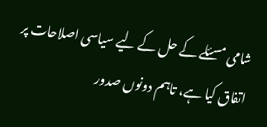شامی مسئلے کے حل کے لیے سیاسی اصلاحات پر اتفاق کیا ہے، تاہم دونوں صدور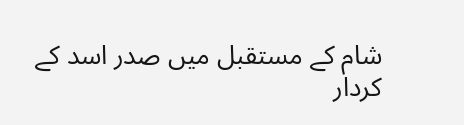شام کے مستقبل میں صدر اسد کے کردار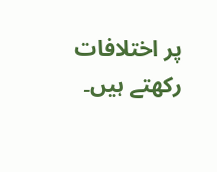پر اختلافات رکھتے ہیں۔